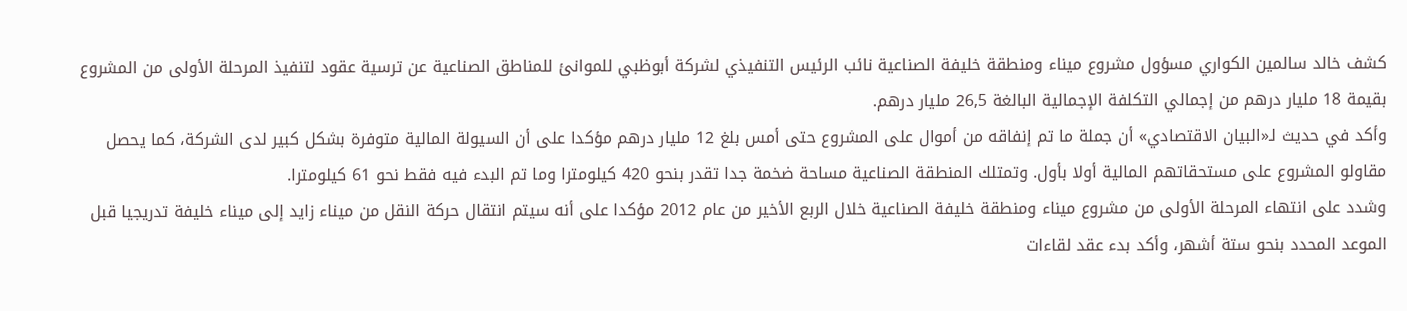كشف خالد سالمين الكواري مسؤول مشروع ميناء ومنطقة خليفة الصناعية نائب الرئيس التنفيذي لشركة أبوظبي للموانئ للمناطق الصناعية عن ترسية عقود لتنفيذ المرحلة الأولى من المشروع بقيمة 18 مليار درهم من إجمالي التكلفة الإجمالية البالغة 26,5 مليار درهم.
وأكد في حديث لـ«البيان الاقتصادي» أن جملة ما تم إنفاقه من أموال على المشروع حتى أمس بلغ 12 مليار درهم مؤكدا على أن السيولة المالية متوفرة بشكل كبير لدى الشركة، كما يحصل مقاولو المشروع على مستحقاتهم المالية أولا بأول. وتمتلك المنطقة الصناعية مساحة ضخمة جدا تقدر بنحو 420 كيلومترا وما تم البدء فيه فقط نحو 61 كيلومترا.
وشدد على انتهاء المرحلة الأولى من مشروع ميناء ومنطقة خليفة الصناعية خلال الربع الأخير من عام 2012 مؤكدا على أنه سيتم انتقال حركة النقل من ميناء زايد إلى ميناء خليفة تدريجيا قبل الموعد المحدد بنحو ستة أشهر، وأكد بدء عقد لقاءات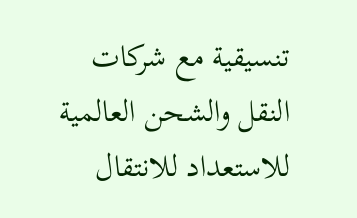تنسيقية مع شركات النقل والشحن العالمية للاستعداد للانتقال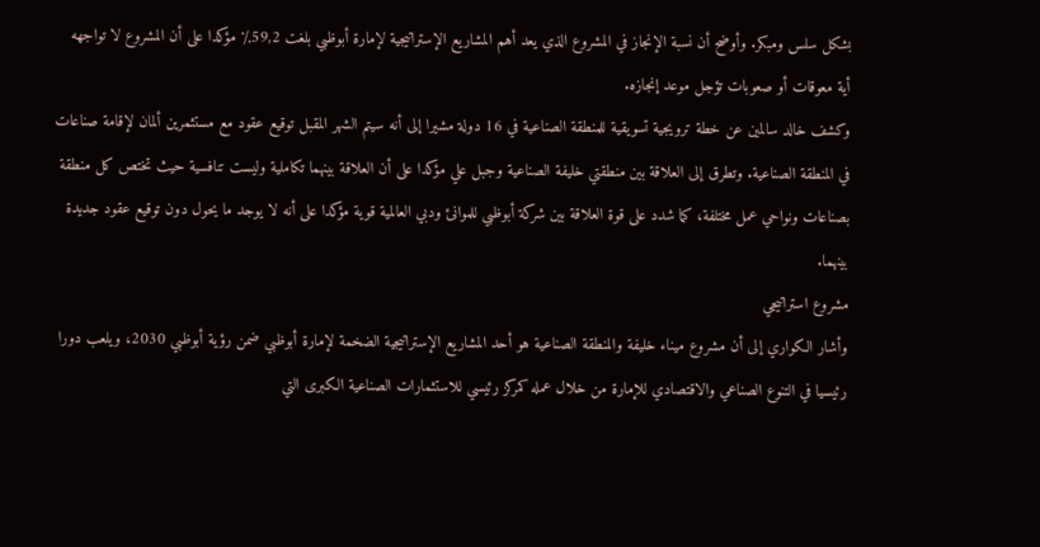بشكل سلس ومبكر. وأوضح أن نسبة الإنجاز في المشروع الذي يعد أهم المشاريع الإستراتيجية لإمارة أبوظبي بلغت 59,2٪ مؤكدا على أن المشروع لا تواجهه أية معوقات أو صعوبات تؤجل موعد إنجازه.
وكشف خالد سالمين عن خطة ترويجية تسويقية للمنطقة الصناعية في 16 دولة مشيرا إلى أنه سيتم الشهر المقبل توقيع عقود مع مستثمرين ألمان لإقامة صناعات في المنطقة الصناعية. وتطرق إلى العلاقة بين منطقتي خليفة الصناعية وجبل علي مؤكدا على أن العلاقة بينهما تكاملية وليست تنافسية حيث تختص كل منطقة بصناعات ونواحي عمل مختلفة، كما شدد على قوة العلاقة بين شركة أبوظبي للموانئ ودبي العالمية قوية مؤكدا على أنه لا يوجد ما يحول دون توقيع عقود جديدة بينهما.
مشروع استراتيجي
وأشار الكواري إلى أن مشروع ميناء خليفة والمنطقة الصناعية هو أحد المشاريع الإستراتيجية الضخمة لإمارة أبوظبي ضمن رؤية أبوظبي 2030، ويلعب دورا رئيسيا في التنوع الصناعي والاقتصادي للإمارة من خلال عمله كمركز رئيسي للاستثمارات الصناعية الكبرى التي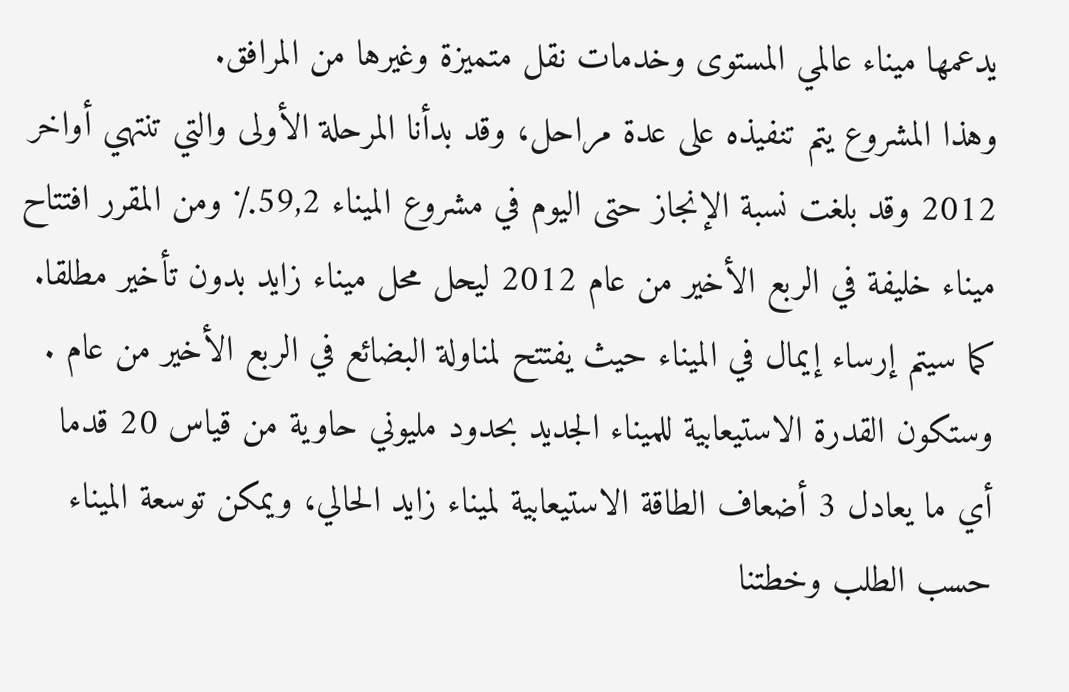يدعمها ميناء عالمي المستوى وخدمات نقل متميزة وغيرها من المرافق.
وهذا المشروع يتم تنفيذه على عدة مراحل، وقد بدأنا المرحلة الأولى والتي تنتهي أواخر 2012 وقد بلغت نسبة الإنجاز حتى اليوم في مشروع الميناء 59,2٪ ومن المقرر افتتاح ميناء خليفة في الربع الأخير من عام 2012 ليحل محل ميناء زايد بدون تأخير مطلقا. كما سيتم إرساء إيمال في الميناء حيث يفتتح لمناولة البضائع في الربع الأخير من عام .
وستكون القدرة الاستيعابية للميناء الجديد بحدود مليوني حاوية من قياس 20 قدما أي ما يعادل 3 أضعاف الطاقة الاستيعابية لميناء زايد الحالي، ويمكن توسعة الميناء حسب الطلب وخطتنا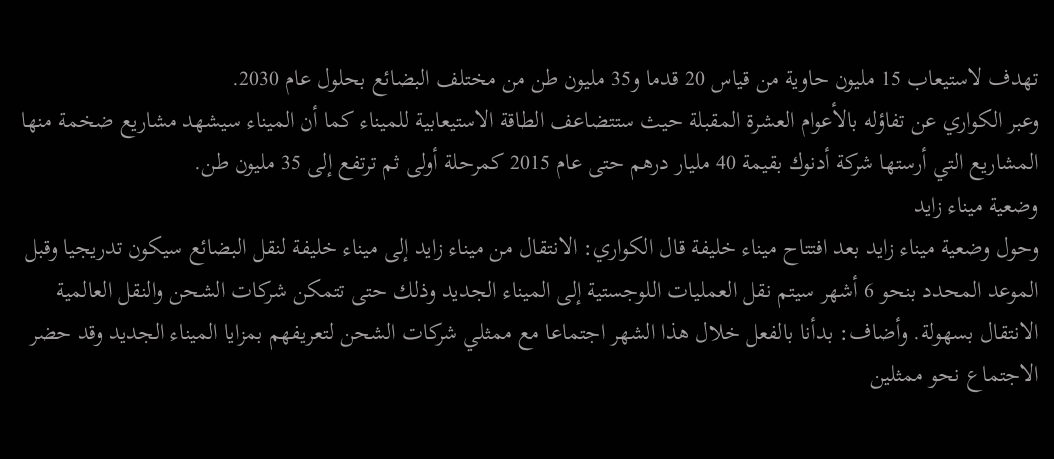تهدف لاستيعاب 15 مليون حاوية من قياس 20 قدما و35 مليون طن من مختلف البضائع بحلول عام 2030.
وعبر الكواري عن تفاؤله بالأعوام العشرة المقبلة حيث ستتضاعف الطاقة الاستيعابية للميناء كما أن الميناء سيشهد مشاريع ضخمة منها المشاريع التي أرستها شركة أدنوك بقيمة 40 مليار درهم حتى عام 2015 كمرحلة أولى ثم ترتفع إلى 35 مليون طن.
وضعية ميناء زايد
وحول وضعية ميناء زايد بعد افتتاح ميناء خليفة قال الكواري: الانتقال من ميناء زايد إلى ميناء خليفة لنقل البضائع سيكون تدريجيا وقبل الموعد المحدد بنحو 6 أشهر سيتم نقل العمليات اللوجستية إلى الميناء الجديد وذلك حتى تتمكن شركات الشحن والنقل العالمية الانتقال بسهولة. وأضاف: بدأنا بالفعل خلال هذا الشهر اجتماعا مع ممثلي شركات الشحن لتعريفهم بمزايا الميناء الجديد وقد حضر الاجتماع نحو ممثلين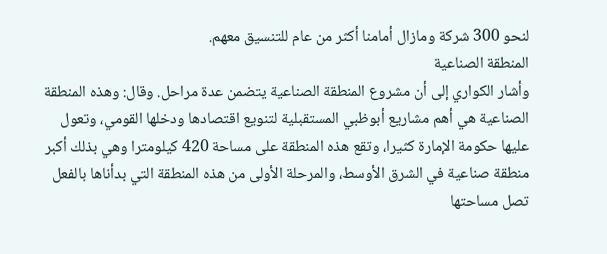لنحو 300 شركة ومازال أمامنا أكثر من عام للتنسيق معهم.
المنطقة الصناعية
وأشار الكواري إلى أن مشروع المنطقة الصناعية يتضمن عدة مراحل. وقال: وهذه المنطقة الصناعية هي أهم مشاريع أبوظبي المستقبلية لتنويع اقتصادها ودخلها القومي، وتعول عليها حكومة الإمارة كثيرا، وتقع هذه المنطقة على مساحة 420 كيلومترا وهي بذلك أكبر منطقة صناعية في الشرق الأوسط، والمرحلة الأولى من هذه المنطقة التي بدأناها بالفعل تصل مساحتها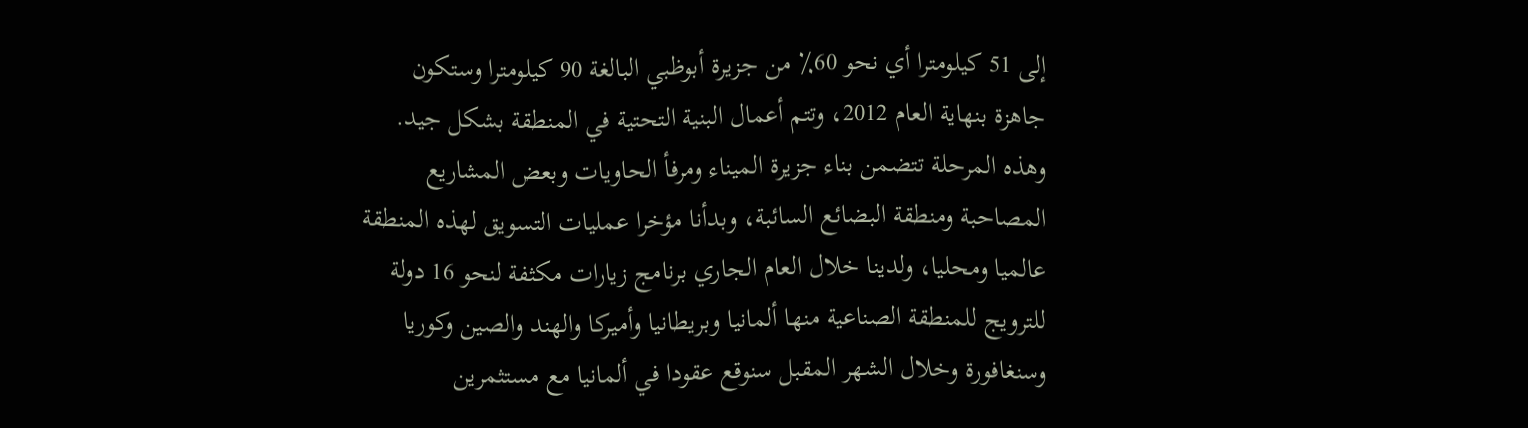إلى 51 كيلومترا أي نحو 60٪ من جزيرة أبوظبي البالغة 90 كيلومترا وستكون جاهزة بنهاية العام 2012، وتتم أعمال البنية التحتية في المنطقة بشكل جيد.
وهذه المرحلة تتضمن بناء جزيرة الميناء ومرفأ الحاويات وبعض المشاريع المصاحبة ومنطقة البضائع السائبة، وبدأنا مؤخرا عمليات التسويق لهذه المنطقة عالميا ومحليا، ولدينا خلال العام الجاري برنامج زيارات مكثفة لنحو 16 دولة للترويج للمنطقة الصناعية منها ألمانيا وبريطانيا وأميركا والهند والصين وكوريا وسنغافورة وخلال الشهر المقبل سنوقع عقودا في ألمانيا مع مستثمرين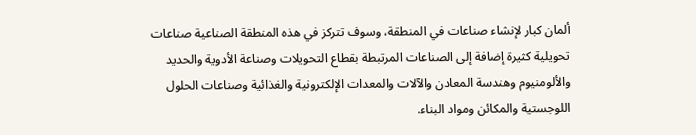ألمان كبار لإنشاء صناعات في المنطقة، وسوف تتركز في هذه المنطقة الصناعية صناعات تحويلية كثيرة إضافة إلى الصناعات المرتبطة بقطاع التحويلات وصناعة الأدوية والحديد والألومنيوم وهندسة المعادن والآلات والمعدات الإلكترونية والغذائية وصناعات الحلول اللوجستية والمكائن ومواد البناء.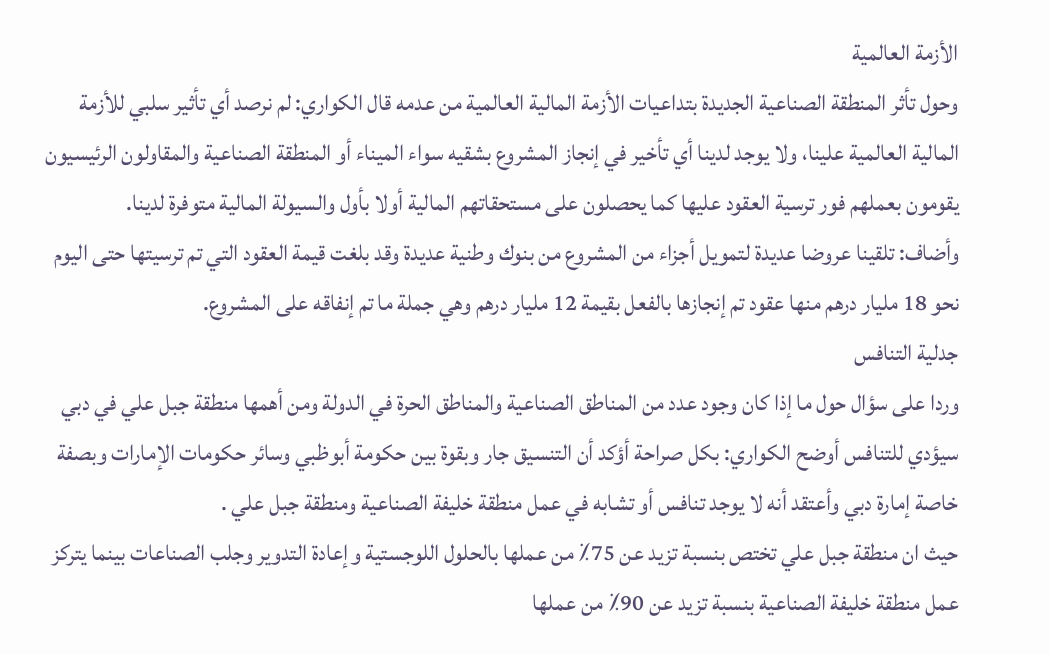الأزمة العالمية
وحول تأثر المنطقة الصناعية الجديدة بتداعيات الأزمة المالية العالمية من عدمه قال الكواري: لم نرصد أي تأثير سلبي للأزمة المالية العالمية علينا، ولا يوجد لدينا أي تأخير في إنجاز المشروع بشقيه سواء الميناء أو المنطقة الصناعية والمقاولون الرئيسيون يقومون بعملهم فور ترسية العقود عليها كما يحصلون على مستحقاتهم المالية أولا بأول والسيولة المالية متوفرة لدينا.
وأضاف: تلقينا عروضا عديدة لتمويل أجزاء من المشروع من بنوك وطنية عديدة وقد بلغت قيمة العقود التي تم ترسيتها حتى اليوم نحو 18 مليار درهم منها عقود تم إنجازها بالفعل بقيمة 12 مليار درهم وهي جملة ما تم إنفاقه على المشروع.
جدلية التنافس
وردا على سؤال حول ما إذا كان وجود عدد من المناطق الصناعية والمناطق الحرة في الدولة ومن أهمها منطقة جبل علي في دبي سيؤدي للتنافس أوضح الكواري: بكل صراحة أؤكد أن التنسيق جار وبقوة بين حكومة أبوظبي وسائر حكومات الإمارات وبصفة خاصة إمارة دبي وأعتقد أنه لا يوجد تنافس أو تشابه في عمل منطقة خليفة الصناعية ومنطقة جبل علي .
حيث ان منطقة جبل علي تختص بنسبة تزيد عن 75٪ من عملها بالحلول اللوجستية وإعادة التدوير وجلب الصناعات بينما يتركز عمل منطقة خليفة الصناعية بنسبة تزيد عن 90٪ من عملها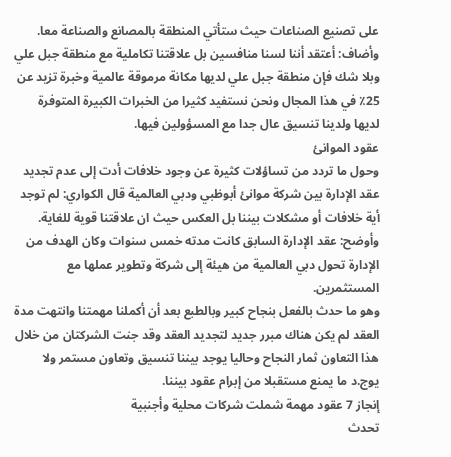على تصنيع الصناعات حيث ستأتي المنطقة بالمصانع والصناعة معا.
وأضاف: أعتقد أننا لسنا منافسين بل علاقتنا تكاملية مع منطقة جبل علي وبلا شك فإن منطقة جبل علي لديها مكانة مرموقة عالمية وخبرة تزيد عن 25٪ في هذا المجال ونحن نستفيد كثيرا من الخبرات الكبيرة المتوفرة لديها ولدينا تنسيق عال جدا مع المسؤولين فيها.
عقود الموانئ
وحول ما تردد من تساؤلات كثيرة عن وجود خلافات أدت إلى عدم تجديد عقد الإدارة بين شركة موانئ أبوظبي ودبي العالمية قال الكواري: لم توجد أية خلافات أو مشكلات بيننا بل العكس حيث ان علاقتنا قوية للغاية. وأوضح: عقد الإدارة السابق كانت مدته خمس سنوات وكان الهدف من الإدارة تحول دبي العالمية من هيئة إلى شركة وتطوير عملها مع المستثمرين.
وهو ما حدث بالفعل بنجاح كبير وبالطبع بعد أن أكملنا مهمتنا وانتهت مدة العقد لم يكن هناك مبرر جديد لتجديد العقد وقد جنت الشركتان من خلال هذا التعاون ثمار النجاح وحاليا يوجد بيننا تنسيق وتعاون مستمر ولا يوج.د ما يمنع مستقبلا من إبرام عقود بيننا.
إنجاز 7 عقود مهمة شملت شركات محلية وأجنبية
تحدث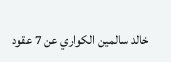خالد سالمين الكواري عن 7 عقود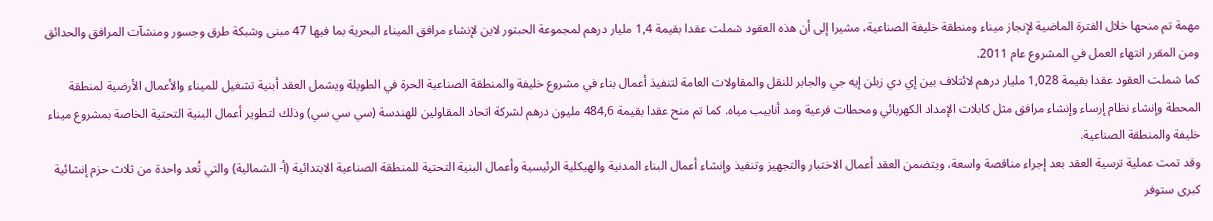مهمة تم منحها خلال الفترة الماضية لإنجاز ميناء ومنطقة خليفة الصناعية، مشيرا إلى أن هذه العقود شملت عقدا بقيمة 1,4 مليار درهم لمجموعة الحبتور لاين لإنشاء مرافق الميناء البحرية بما فيها 47 مبنى وشبكة طرق وجسور ومنشآت المرافق والحدائق ومن المقرر انتهاء العمل في المشروع عام 2011.
كما شملت العقود عقدا بقيمة 1,028 مليار درهم لائتلاف بين إي دي زبلن إيه جي والجابر للنقل والمقاولات العامة لتنفيذ أعمال بناء في مشروع خليفة والمنطقة الصناعية الحرة في الطويلة ويشمل العقد أبنية تشغيل للميناء والأعمال الأرضية لمنطقة المحطة وإنشاء نظام إرساء وإنشاء مرافق مثل كابلات الإمداد الكهربائي ومحطات فرعية ومد أنابيب مياه. كما تم منح عقدا بقيمة 484,6 مليون درهم لشركة اتحاد المقاولين للهندسة (سي سي سي) وذلك لتطوير أعمال البنية التحتية الخاصة بمشروع ميناء خليفة والمنطقة الصناعية.
وقد تمت عملية ترسية العقد بعد إجراء مناقصة واسعة، ويتضمن العقد أعمال الاختبار والتجهيز وتنفيذ وإنشاء أعمال البناء المدنية والهيكلية الرئيسية وأعمال البنية التحتية للمنطقة الصناعية الابتدائية (أ- الشمالية) والتي تُعد واحدة من ثلاث حزم إنشائية كبرى ستوفر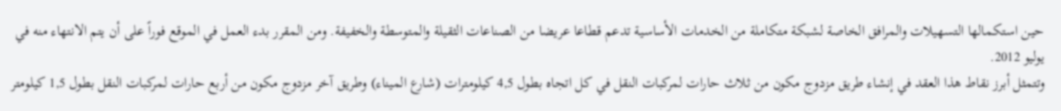حين استكمالها التسهيلات والمرافق الخاصة لشبكة متكاملة من الخدمات الأساسية تدعم قطاعا عريضا من الصناعات الثقيلة والمتوسطة والخفيفة. ومن المقرر بدء العمل في الموقع فوراً على أن يتم الانتهاء منه في يوليو 2012.
وتتمثل أبرز نقاط هذا العقد في إنشاء طريق مزدوج مكون من ثلاث حارات لمركبات النقل في كل اتجاه بطول 4,5 كيلومترات (شارع الميناء) وطريق آخر مزدوج مكون من أربع حارات لمركبات النقل بطول 1,5 كيلومتر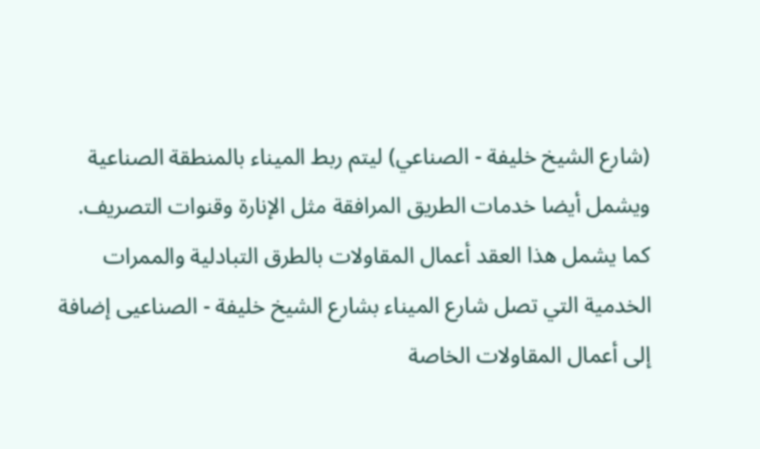(شارع الشيخ خليفة - الصناعي) ليتم ربط الميناء بالمنطقة الصناعية ويشمل أيضا خدمات الطريق المرافقة مثل الإنارة وقنوات التصريف.
كما يشمل هذا العقد أعمال المقاولات بالطرق التبادلية والممرات الخدمية التي تصل شارع الميناء بشارع الشيخ خليفة - الصناعيى إضافة إلى أعمال المقاولات الخاصة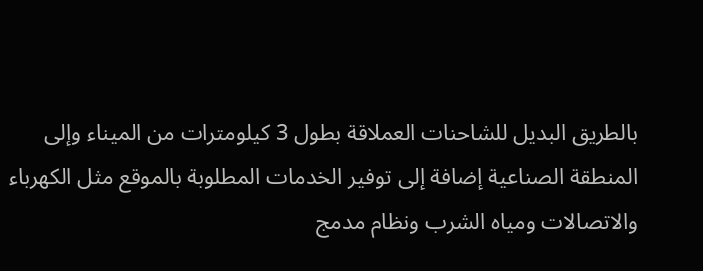بالطريق البديل للشاحنات العملاقة بطول 3 كيلومترات من الميناء وإلى المنطقة الصناعية إضافة إلى توفير الخدمات المطلوبة بالموقع مثل الكهرباء والاتصالات ومياه الشرب ونظام مدمج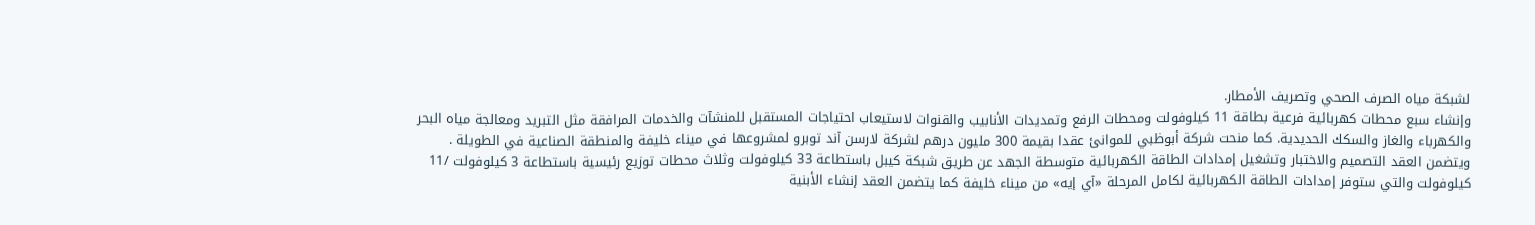لشبكة مياه الصرف الصحي وتصريف الأمطار.
وإنشاء سبع محطات كهربائية فرعية بطاقة 11 كيلوفولت ومحطات الرفع وتمديدات الأنابيب والقنوات لاستيعاب احتياجات المستقبل للمنشآت والخدمات المرافقة مثل التبريد ومعالجة مياه البحر والكهرباء والغاز والسكك الحديدية. كما منحت شركة أبوظبي للموانئ عقدا بقيمة 300 مليون درهم لشركة لارسن آند توبرو لمشروعها في ميناء خليفة والمنطقة الصناعية في الطويلة .
ويتضمن العقد التصميم والاختبار وتشغيل إمدادات الطاقة الكهربائية متوسطة الجهد عن طريق شبكة كيبل باستطاعة 33 كيلوفولت وثلاث محطات توزيع رئيسية باستطاعة 3 كيلوفولت /11 كيلوفولت والتي ستوفر إمدادات الطاقة الكهربائية لكامل المرحلة «آي إيه» من ميناء خليفة كما يتضمن العقد إنشاء الأبنية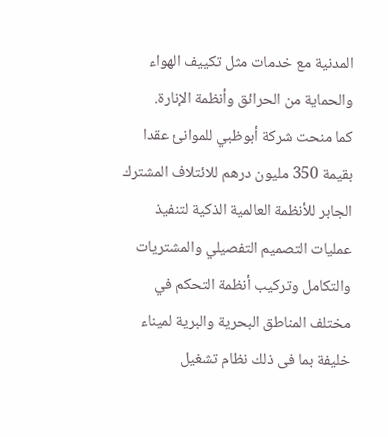المدنية مع خدمات مثل تكييف الهواء والحماية من الحرائق وأنظمة الإنارة.
كما منحت شركة أبوظبي للموانئ عقدا بقيمة 350 مليون درهم للائتلاف المشترك الجابر للأنظمة العالمية الذكية لتنفيذ عمليات التصميم التفصيلي والمشتريات والتكامل وتركيب أنظمة التحكم في مختلف المناطق البحرية والبرية لميناء خليفة بما فى ذلك نظام تشغيل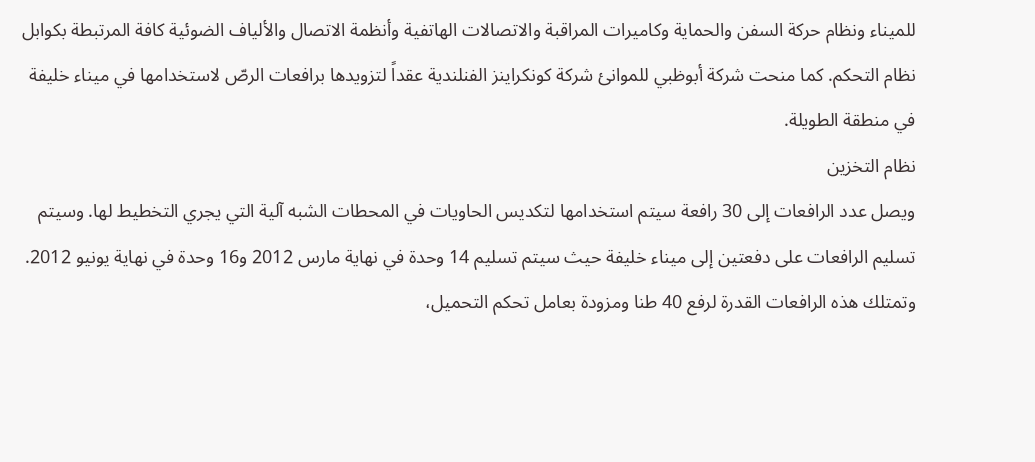للميناء ونظام حركة السفن والحماية وكاميرات المراقبة والاتصالات الهاتفية وأنظمة الاتصال والألياف الضوئية كافة المرتبطة بكوابل نظام التحكم. كما منحت شركة أبوظبي للموانئ شركة كونكراينز الفنلندية عقداً لتزويدها برافعات الرصّ لاستخدامها في ميناء خليفة في منطقة الطويلة.
نظام التخزين
ويصل عدد الرافعات إلى 30 رافعة سيتم استخدامها لتكديس الحاويات في المحطات الشبه آلية التي يجري التخطيط لها. وسيتم تسليم الرافعات على دفعتين إلى ميناء خليفة حيث سيتم تسليم 14 وحدة في نهاية مارس 2012 و16 وحدة في نهاية يونيو 2012.
وتمتلك هذه الرافعات القدرة لرفع 40 طنا ومزودة بعامل تحكم التحميل،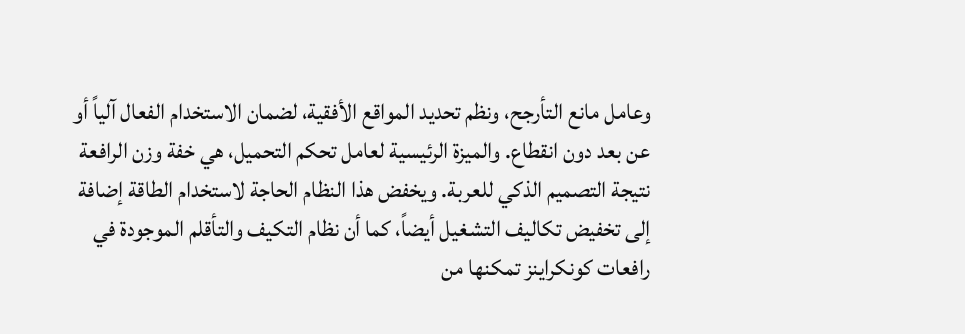وعامل مانع التأرجح، ونظم تحديد المواقع الأفقية، لضمان الاستخدام الفعال آلياً أو عن بعد دون انقطاع. والميزة الرئيسية لعامل تحكم التحميل، هي خفة وزن الرافعة نتيجة التصميم الذكي للعربة. ويخفض هذا النظام الحاجة لاستخدام الطاقة إضافة إلى تخفيض تكاليف التشغيل أيضاً، كما أن نظام التكيف والتأقلم الموجودة في رافعات كونكراينز تمكنها من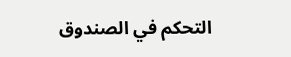التحكم في الصندوق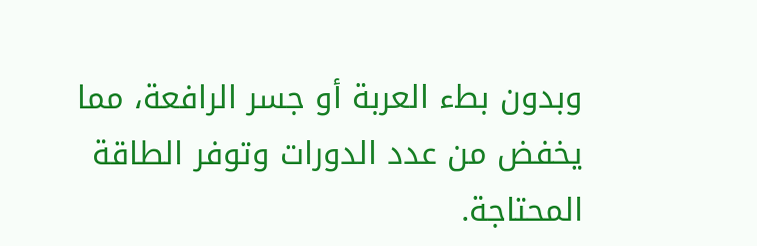وبدون بطء العربة أو جسر الرافعة، مما يخفض من عدد الدورات وتوفر الطاقة المحتاجة.